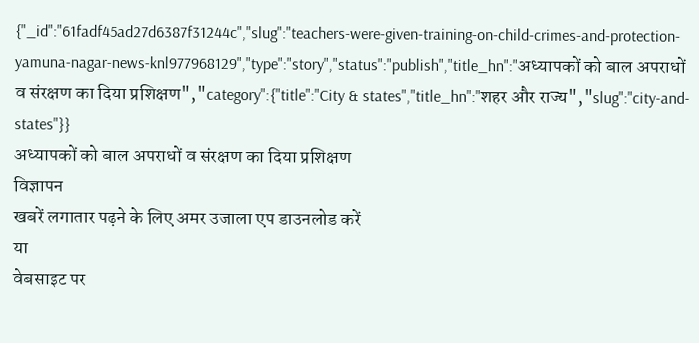{"_id":"61fadf45ad27d6387f31244c","slug":"teachers-were-given-training-on-child-crimes-and-protection-yamuna-nagar-news-knl977968129","type":"story","status":"publish","title_hn":"अध्यापकों को बाल अपराधों व संरक्षण का दिया प्रशिक्षण","category":{"title":"City & states","title_hn":"शहर और राज्य","slug":"city-and-states"}}
अध्यापकों को बाल अपराधों व संरक्षण का दिया प्रशिक्षण
विज्ञापन
खबरें लगातार पढ़ने के लिए अमर उजाला एप डाउनलोड करें
या
वेबसाइट पर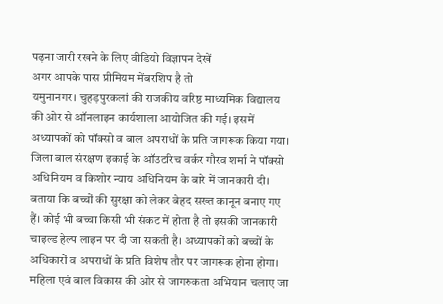पढ़ना जारी रखने के लिए वीडियो विज्ञापन देखें
अगर आपके पास प्रीमियम मेंबरशिप है तो
यमुनानगर। चुहड़पुरकलां की राजकीय वरिष्ठ माध्यमिक विद्यालय की ओर से ऑनलाइन कार्यशाला आयोजित की गई। इसमें अध्यापकों को पॉक्सो व बाल अपराधों के प्रति जागरूक किया गया।
जिला बाल संरक्षण इकाई के ऑउटरिच वर्कर गौरव शर्मा ने पॉक्सो अधिनियम व किशोर न्याय अधिनियम के बारे में जानकारी दी। बताया कि बच्चों की सुरक्षा को लेकर बेहद सख्त कानून बनाए गए हैं। कोई भी बच्चा किसी भी संकट में होता है तो इसकी जानकारी चाइल्ड हेल्प लाइन पर दी जा सकती है। अध्यापकों को बच्चों के अधिकारों व अपराधों के प्रति विशेष तौर पर जागरूक होना होगा। महिला एवं बाल विकास की ओर से जागरुकता अभियान चलाए जा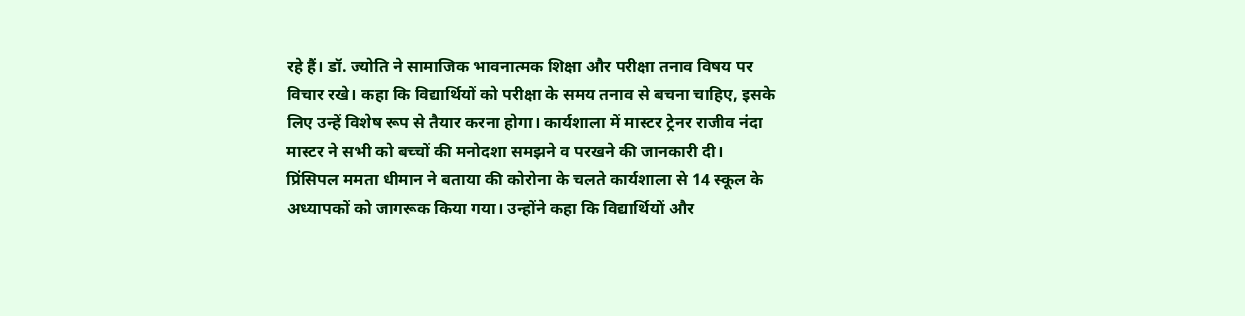रहे हैं। डॉ. ज्योति ने सामाजिक भावनात्मक शिक्षा और परीक्षा तनाव विषय पर विचार रखे। कहा कि विद्यार्थियों को परीक्षा के समय तनाव से बचना चाहिए, इसके लिए उन्हें विशेष रूप से तैयार करना होगा। कार्यशाला में मास्टर ट्रेनर राजीव नंदा मास्टर ने सभी को बच्चों की मनोदशा समझने व परखने की जानकारी दी।
प्रिंसिपल ममता धीमान ने बताया की कोरोना के चलते कार्यशाला से 14 स्कूल के अध्यापकों को जागरूक किया गया। उन्होंने कहा कि विद्यार्थियों और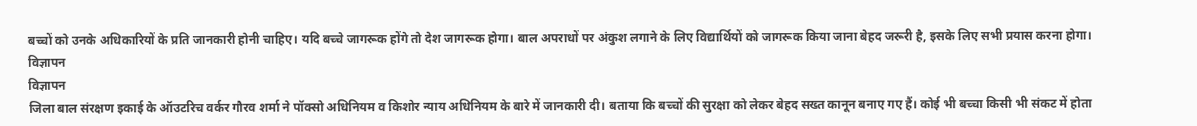बच्चों को उनके अधिकारियों के प्रति जानकारी होनी चाहिए। यदि बच्चे जागरूक होंगे तो देश जागरूक होगा। बाल अपराधों पर अंकुश लगाने के लिए विद्यार्थियों को जागरूक किया जाना बेहद जरूरी है, इसके लिए सभी प्रयास करना होगा।
विज्ञापन
विज्ञापन
जिला बाल संरक्षण इकाई के ऑउटरिच वर्कर गौरव शर्मा ने पॉक्सो अधिनियम व किशोर न्याय अधिनियम के बारे में जानकारी दी। बताया कि बच्चों की सुरक्षा को लेकर बेहद सख्त कानून बनाए गए हैं। कोई भी बच्चा किसी भी संकट में होता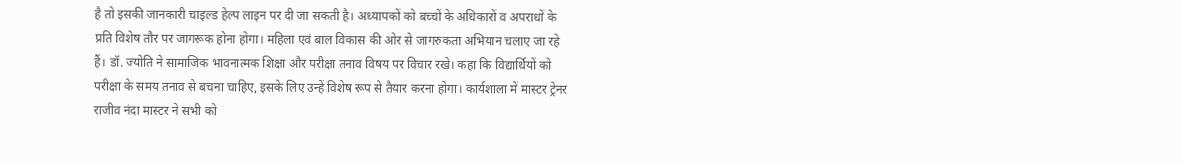है तो इसकी जानकारी चाइल्ड हेल्प लाइन पर दी जा सकती है। अध्यापकों को बच्चों के अधिकारों व अपराधों के प्रति विशेष तौर पर जागरूक होना होगा। महिला एवं बाल विकास की ओर से जागरुकता अभियान चलाए जा रहे हैं। डॉ. ज्योति ने सामाजिक भावनात्मक शिक्षा और परीक्षा तनाव विषय पर विचार रखे। कहा कि विद्यार्थियों को परीक्षा के समय तनाव से बचना चाहिए, इसके लिए उन्हें विशेष रूप से तैयार करना होगा। कार्यशाला में मास्टर ट्रेनर राजीव नंदा मास्टर ने सभी को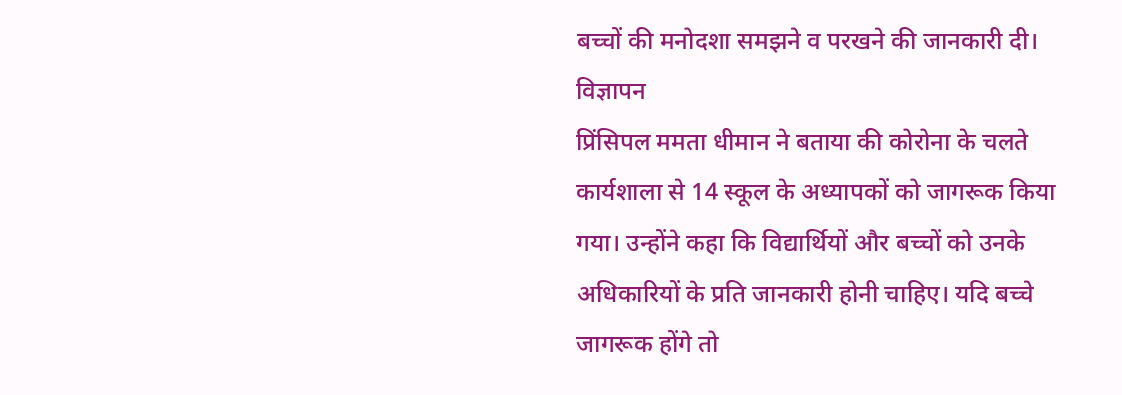बच्चों की मनोदशा समझने व परखने की जानकारी दी।
विज्ञापन
प्रिंसिपल ममता धीमान ने बताया की कोरोना के चलते कार्यशाला से 14 स्कूल के अध्यापकों को जागरूक किया गया। उन्होंने कहा कि विद्यार्थियों और बच्चों को उनके अधिकारियों के प्रति जानकारी होनी चाहिए। यदि बच्चे जागरूक होंगे तो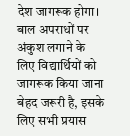देश जागरूक होगा। बाल अपराधों पर अंकुश लगाने के लिए विद्यार्थियों को जागरूक किया जाना बेहद जरूरी है, इसके लिए सभी प्रयास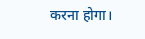करना होगा।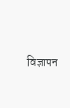विज्ञापन